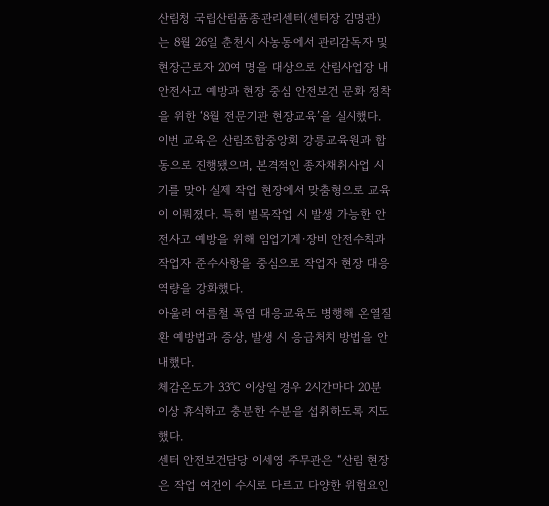산림청 국립산림품종관리센터(센터장 김명관)는 8월 26일 춘천시 사농동에서 관리감독자 및 현장근로자 20여 명을 대상으로 산림사업장 내 안전사고 예방과 현장 중심 안전보건 문화 정착을 위한 ‘8월 전문기관 현장교육’을 실시했다.
이번 교육은 산림조합중앙회 강릉교육원과 합동으로 진행됐으며, 본격적인 종자채취사업 시기를 맞아 실제 작업 현장에서 맞춤형으로 교육이 이뤄졌다. 특히 벌목작업 시 발생 가능한 안전사고 예방을 위해 임업기계·장비 안전수칙과 작업자 준수사항을 중심으로 작업자 현장 대응 역량을 강화했다.
아울러 여름철 폭염 대응교육도 병행해 온열질환 예방법과 증상, 발생 시 응급처치 방법을 안내했다.
체감온도가 33℃ 이상일 경우 2시간마다 20분 이상 휴식하고 충분한 수분을 섭취하도록 지도했다.
센터 안전보건담당 이세영 주무관은 “산림 현장은 작업 여건이 수시로 다르고 다양한 위험요인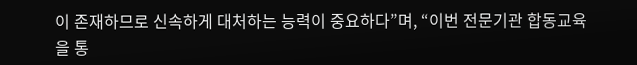이 존재하므로 신속하게 대처하는 능력이 중요하다”며, “이번 전문기관 합동교육을 통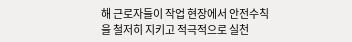해 근로자들이 작업 현장에서 안전수칙을 철저히 지키고 적극적으로 실천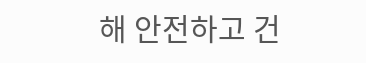해 안전하고 건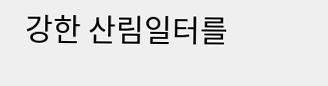강한 산림일터를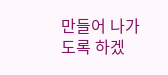만들어 나가도록 하겠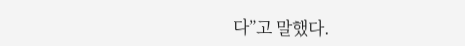다”고 말했다.